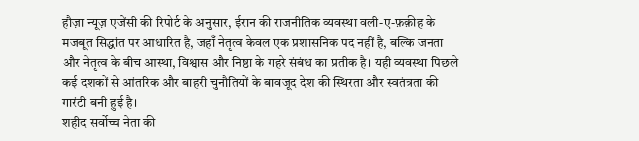हौज़ा न्यूज़ एजेंसी की रिपोर्ट के अनुसार, ईरान की राजनीतिक व्यवस्था वली-ए-फ़क़ीह के मजबूत सिद्धांत पर आधारित है, जहाँ नेतृत्व केवल एक प्रशासनिक पद नहीं है, बल्कि जनता और नेतृत्व के बीच आस्था, विश्वास और निष्ठा के गहरे संबंध का प्रतीक है। यही व्यवस्था पिछले कई दशकों से आंतरिक और बाहरी चुनौतियों के बावजूद देश की स्थिरता और स्वतंत्रता की गारंटी बनी हुई है।
शहीद सर्वोच्च नेता की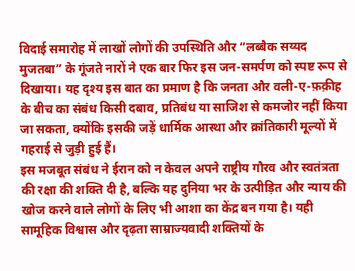विदाई समारोह में लाखों लोगों की उपस्थिति और “लब्बैक सय्यद मुजतबा” के गूंजते नारों ने एक बार फिर इस जन-समर्पण को स्पष्ट रूप से दिखाया। यह दृश्य इस बात का प्रमाण है कि जनता और वली-ए-फ़क़ीह के बीच का संबंध किसी दबाव, प्रतिबंध या साजिश से कमजोर नहीं किया जा सकता, क्योंकि इसकी जड़ें धार्मिक आस्था और क्रांतिकारी मूल्यों में गहराई से जुड़ी हुई हैं।
इस मजबूत संबंध ने ईरान को न केवल अपने राष्ट्रीय गौरव और स्वतंत्रता की रक्षा की शक्ति दी है, बल्कि यह दुनिया भर के उत्पीड़ित और न्याय की खोज करने वाले लोगों के लिए भी आशा का केंद्र बन गया है। यही सामूहिक विश्वास और दृढ़ता साम्राज्यवादी शक्तियों के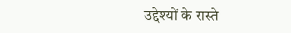उद्देश्यों के रास्ते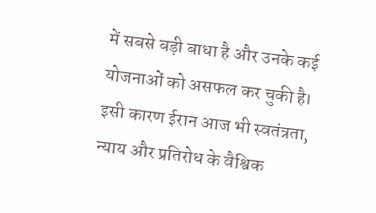में सबसे बड़ी बाधा है और उनके कई योजनाओं को असफल कर चुकी है। इसी कारण ईरान आज भी स्वतंत्रता, न्याय और प्रतिरोध के वैश्विक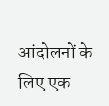आंदोलनों के लिए एक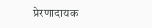प्रेरणादायक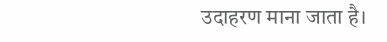उदाहरण माना जाता है।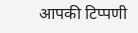आपकी टिप्पणी